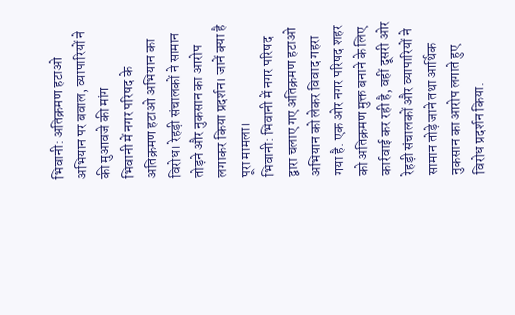भिवानी: अतिक्रमण हटाओ अभियान पर बवाल, व्यापारियों ने की मुआवजे की मांग
भिवानी में नगर परिषद के अतिक्रमण हटाओ अभियान का विरोध। रेहड़ी संचालकों ने सामान तोड़ने और नुकसान का आरोप लगाकर किया प्रदर्शन। जानें क्या है पूरा मामला।
भिवानी: भिवानी में नगर परिषद द्वारा चलाए गए अतिक्रमण हटाओ अभियान को लेकर विवाद गहरा गया है. एक ओर नगर परिषद शहर को अतिक्रमण मुक्त बनाने के लिए कार्रवाई कर रही है, वहीं दूसरी ओर रेहड़ी संचालकों और व्यापारियों ने सामान तोड़े जाने तथा आर्थिक नुकसान का आरोप लगाते हुए विरोध प्रदर्शन किया.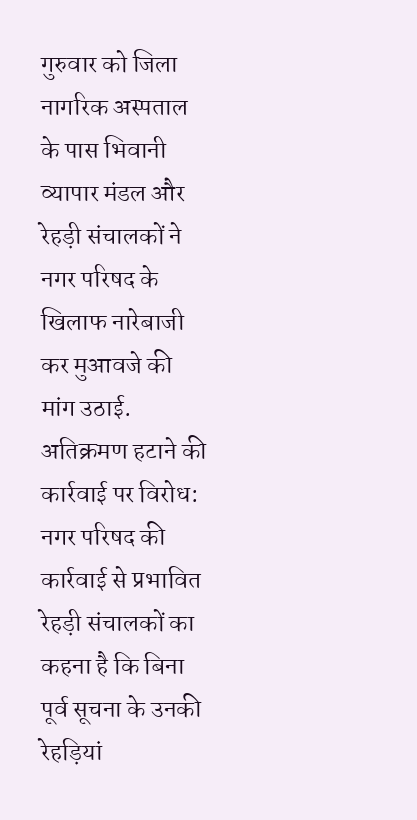गुरुवार को जिला नागरिक अस्पताल के पास भिवानी व्यापार मंडल और रेहड़ी संचालकों ने नगर परिषद के खिलाफ नारेबाजी कर मुआवजे की मांग उठाई.
अतिक्रमण हटाने की कार्रवाई पर विरोध: नगर परिषद की कार्रवाई से प्रभावित रेहड़ी संचालकों का कहना है कि बिना पूर्व सूचना के उनकी रेहड़ियां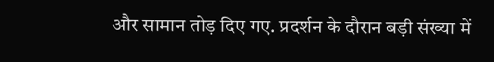और सामान तोड़ दिए गए. प्रदर्शन के दौरान बड़ी संख्या में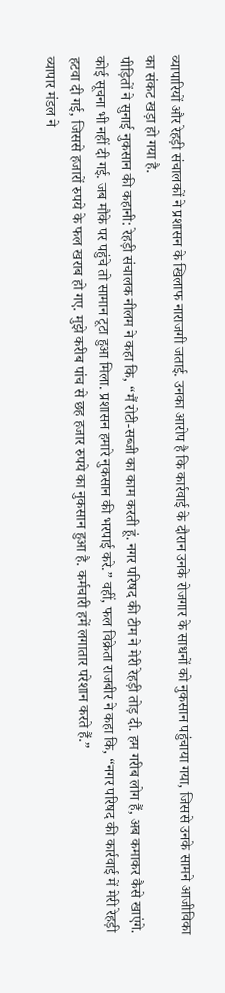व्यापारियों और रेहड़ी संचालकों ने प्रशासन के खिलाफ नाराजगी जताई. उनका आरोप है कि कार्रवाई के दौरान उनके रोजगार के साधनों को नुकसान पहुंचाया गया, जिससे उनके सामने आजीविका का संकट खड़ा हो गया है.
पीड़ितों ने सुनाई नुकसान की कहानी: रेहड़ी संचालक नीलम ने कहा कि, “मैं रोटी-सब्जी का काम करती हूं. नगर परिषद की टीम ने मेरी रेहड़ी तोड़ दी. हम गरीब लोग हैं, अब कमाकर कैसे खाएंगे. कोई सूचना भी नहीं दी गई. जब मौके पर पहुंचे तो सामान टूटा हुआ मिला. प्रशासन हमारे नुकसान की भरपाई करे.” वहीं, फल विक्रेता राजबीर ने कहा कि, “नगर परिषद की कार्रवाई में मेरी रेहड़ी हटवा दी गई, जिससे हजारों रुपये के फल खराब हो गए. मुझे करीब पांच से छह हजार रुपये का नुकसान हुआ है. कर्मचारी हमें लगातार परेशान करते हैं.”
व्यापार मंडल ने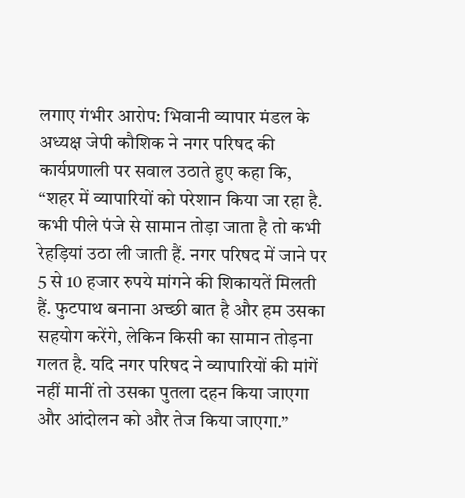लगाए गंभीर आरोप: भिवानी व्यापार मंडल के अध्यक्ष जेपी कौशिक ने नगर परिषद की कार्यप्रणाली पर सवाल उठाते हुए कहा कि, “शहर में व्यापारियों को परेशान किया जा रहा है. कभी पीले पंजे से सामान तोड़ा जाता है तो कभी रेहड़ियां उठा ली जाती हैं. नगर परिषद में जाने पर 5 से 10 हजार रुपये मांगने की शिकायतें मिलती हैं. फुटपाथ बनाना अच्छी बात है और हम उसका सहयोग करेंगे, लेकिन किसी का सामान तोड़ना गलत है. यदि नगर परिषद ने व्यापारियों की मांगें नहीं मानीं तो उसका पुतला दहन किया जाएगा और आंदोलन को और तेज किया जाएगा.”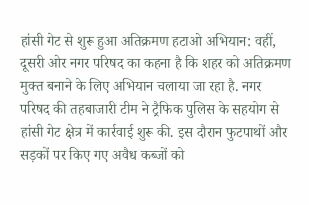हांसी गेट से शुरू हुआ अतिक्रमण हटाओ अभियान: वहीं, दूसरी ओर नगर परिषद का कहना है कि शहर को अतिक्रमण मुक्त बनाने के लिए अभियान चलाया जा रहा है. नगर परिषद की तहबाजारी टीम ने ट्रैफिक पुलिस के सहयोग से हांसी गेट क्षेत्र में कार्रवाई शुरू की. इस दौरान फुटपाथों और सड़कों पर किए गए अवैध कब्जों को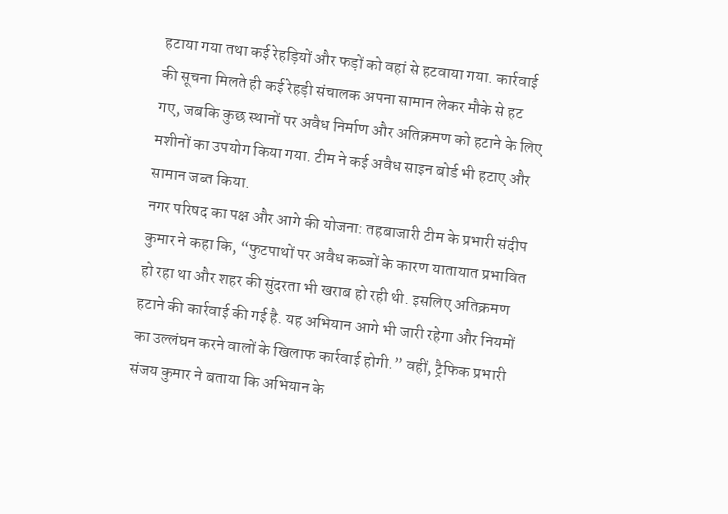हटाया गया तथा कई रेहड़ियों और फड़ों को वहां से हटवाया गया. कार्रवाई की सूचना मिलते ही कई रेहड़ी संचालक अपना सामान लेकर मौके से हट गए, जबकि कुछ स्थानों पर अवैध निर्माण और अतिक्रमण को हटाने के लिए मशीनों का उपयोग किया गया. टीम ने कई अवैध साइन बोर्ड भी हटाए और सामान जब्त किया.
नगर परिषद का पक्ष और आगे की योजना: तहबाजारी टीम के प्रभारी संदीप कुमार ने कहा कि, “फुटपाथों पर अवैध कब्जों के कारण यातायात प्रभावित हो रहा था और शहर की सुंदरता भी खराब हो रही थी. इसलिए अतिक्रमण हटाने की कार्रवाई की गई है. यह अभियान आगे भी जारी रहेगा और नियमों का उल्लंघन करने वालों के खिलाफ कार्रवाई होगी.” वहीं, ट्रैफिक प्रभारी संजय कुमार ने बताया कि अभियान के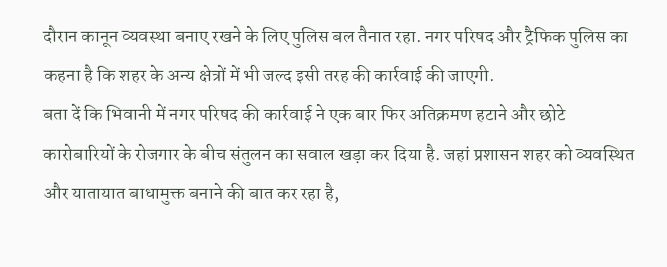दौरान कानून व्यवस्था बनाए रखने के लिए पुलिस बल तैनात रहा. नगर परिषद और ट्रैफिक पुलिस का कहना है कि शहर के अन्य क्षेत्रों में भी जल्द इसी तरह की कार्रवाई की जाएगी.
बता दें कि भिवानी में नगर परिषद की कार्रवाई ने एक बार फिर अतिक्रमण हटाने और छोटे कारोबारियों के रोजगार के बीच संतुलन का सवाल खड़ा कर दिया है. जहां प्रशासन शहर को व्यवस्थित और यातायात बाधामुक्त बनाने की बात कर रहा है,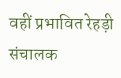वहीं प्रभावित रेहड़ी संचालक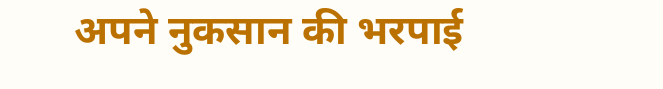अपने नुकसान की भरपाई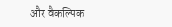और वैकल्पिक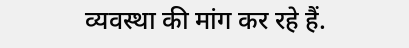व्यवस्था की मांग कर रहे हैं.